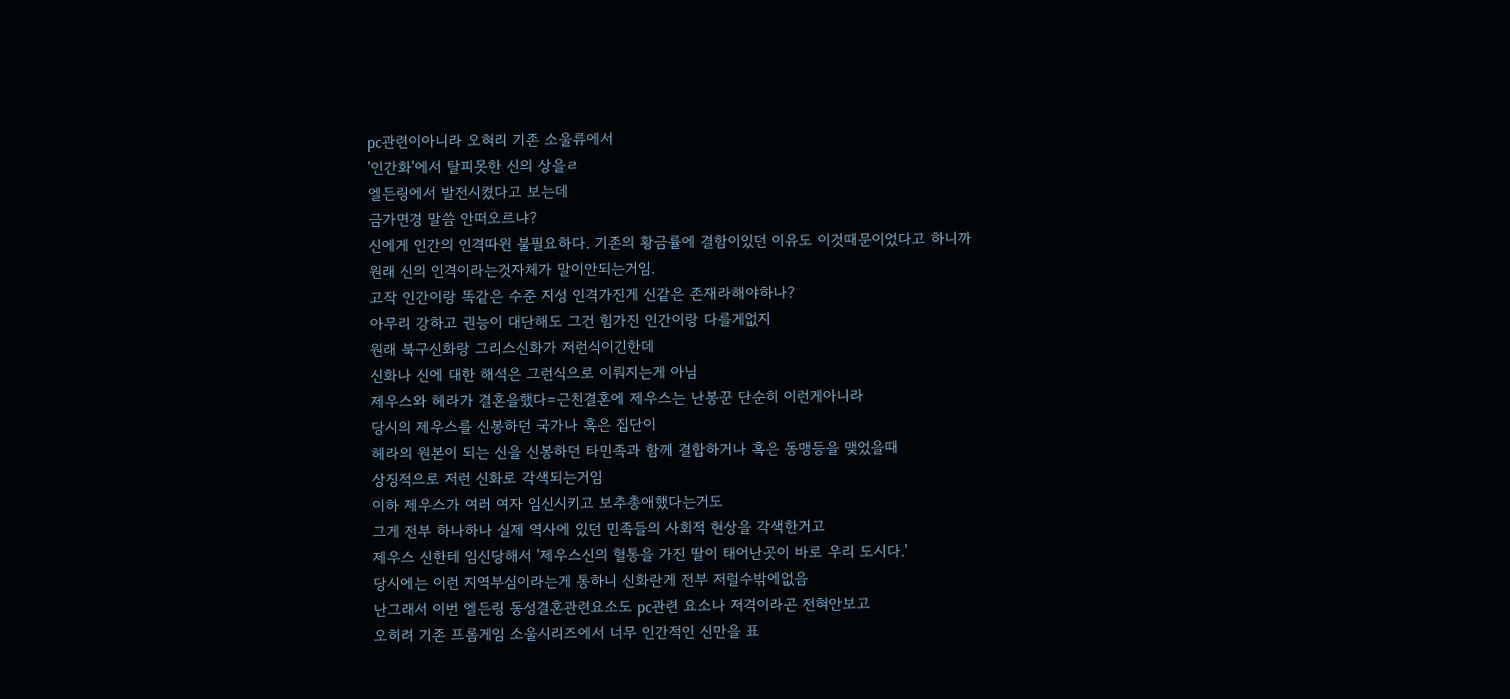pc관련이아니라 오혀리 기존 소울류에서
'인간화'에서 탈피못한 신의 상을ㄹ
엘든링에서 발전시켰다고 보는데
금가면경 말씀 안떠오르냐?
신에게 인간의 인격따윈 불필요하다. 기존의 황금률에 결함이있던 이유도 이것때문이었다고 하니까
원래 신의 인격이라는것자체가 말이안되는거임.
고작 인간이랑 똑같은 수준 지성 인격가진게 신같은 존재라해야하나?
아무리 강하고 권능이 대단해도 그건 힘가진 인간이랑 다를게없지
원래 북구신화랑 그리스신화가 저런식이긴한데
신화나 신에 대한 해석은 그런식으로 이뤄지는게 아님
제우스와 헤라가 결혼을했다=근친결혼에 제우스는 난봉꾼 단순히 이런게아니라
당시의 제우스를 신봉하던 국가나 혹은 집단이
헤라의 원본이 되는 신을 신봉하던 타민족과 함께 결합하거나 혹은 동맹등을 맺었을때
상징적으로 저런 신화로 각색되는거임
이하 제우스가 여러 여자 임신시키고 보추총애했다는거도
그게 전부 하나하나 실제 역사에 있던 민족들의 사회적 현상을 각색한거고
제우스 신한테 임신당해서 '제우스신의 혈통을 가진 딸이 태어난곳이 바로 우리 도시다.'
당시에는 이런 지역부심이라는게 통하니 신화란게 전부 저럴수밖에없음
난그래서 이번 엘든링 동성결혼관련요소도 pc관련 요소나 저격이라곤 전혀안보고
오히려 기존 프롬게임 소울시리즈에서 너무 인간적인 신만을 표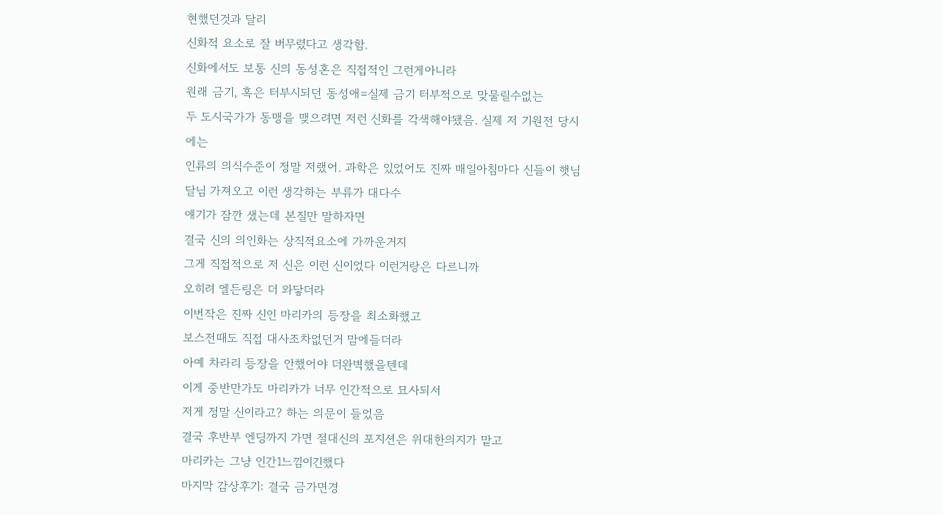현했던것과 달리
신화적 요소로 잘 버무렸다고 생각함.
신화에서도 보통 신의 동성혼은 직접적인 그런게아니라
원래 금기, 혹은 터부시되던 동성애=실제 금기 터부적으로 맞물릴수없는
두 도시국가가 동맹을 맺으려면 저런 신화를 각색해야됐음. 실제 저 기원전 당시에는
인류의 의식수준이 정말 저랬어. 과학은 있었어도 진짜 매일아침마다 신들이 햇님 달님 가져오고 이런 생각하는 부류가 대다수
얘기가 잠깐 샜는데 본질만 말하자면
결국 신의 의인화는 상직적요소에 가까운거지
그게 직접적으로 저 신은 이런 신이었다 이런거랑은 다르니까
오히려 엘든링은 더 와닿더라
이번작은 진짜 신인 마리카의 등장을 최소화했고
보스전때도 직접 대사조차없던거 맘에들더라
아예 차라리 등장을 안했어야 더완벽했을텐데
이게 중반만가도 마리카가 너무 인간적으로 묘사되서
저게 정말 신이라고? 하는 의문이 들었음
결국 후반부 엔딩까지 가면 절대신의 포지션은 위대한의지가 맡고
마리카는 그냥 인간1느낌이긴했다
마지막 감상후기: 결국 금가면경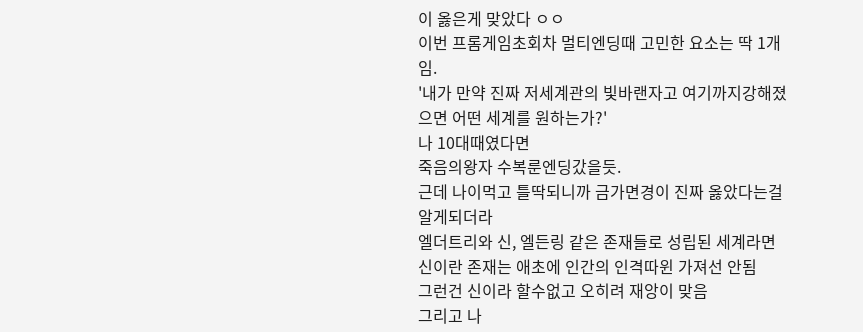이 옳은게 맞았다 ㅇㅇ
이번 프롬게임초회차 멀티엔딩때 고민한 요소는 딱 1개임.
'내가 만약 진짜 저세계관의 빛바랜자고 여기까지강해졌으면 어떤 세계를 원하는가?'
나 10대때였다면
죽음의왕자 수복룬엔딩갔을듯.
근데 나이먹고 틀딱되니까 금가면경이 진짜 옳았다는걸 알게되더라
엘더트리와 신, 엘든링 같은 존재들로 성립된 세계라면
신이란 존재는 애초에 인간의 인격따윈 가져선 안됨
그런건 신이라 할수없고 오히려 재앙이 맞음
그리고 나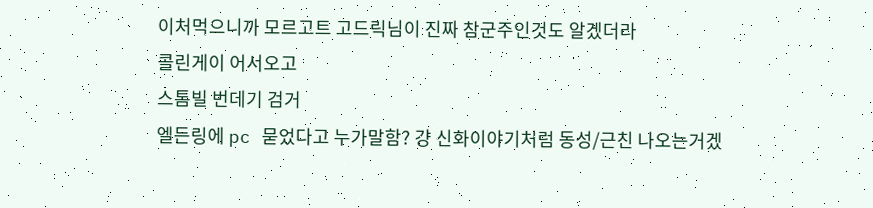이처먹으니까 모르고트 고드릭님이 진짜 참군주인것도 알겠더라
콜린게이 어서오고
스톰빌 번데기 검거
엘든링에 pc 묻었다고 누가말함? 걍 신화이야기처럼 동성/근친 나오는거겠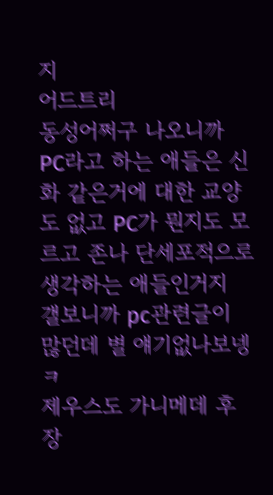지
어드트리
동성어쩌구 나오니까 PC라고 하는 애들은 신화 같은거에 대한 교양도 없고 PC가 뭔지도 모르고 존나 단세포적으로 생각하는 애들인거지
갤보니까 pc관련글이 많던데 별 얘기없나보넹ㅋ
제우스도 가니메데 후장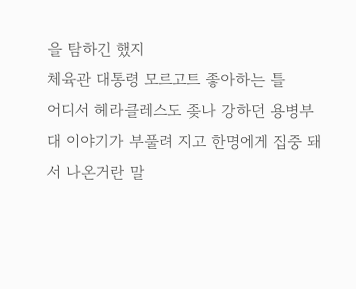을 탐하긴 했지
체육관 대통령 모르고트 좋아하는 틀
어디서 헤라클레스도 좆나 강하던 용병부대 이야기가 부풀려 지고 한명에게 집중 돼서 나온거란 말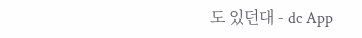도 있던대 - dc App